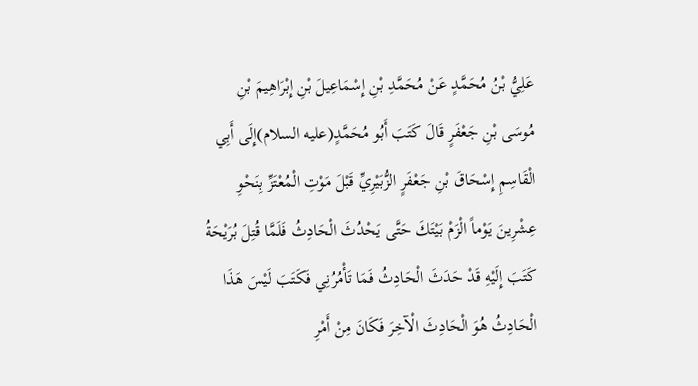عَلِيُّ بْنُ مُحَمَّدٍ عَنْ مُحَمَّدِ بْنِ إِسْمَاعِيلَ بْنِ إِبْرَاهِيمَ بْنِ مُوسَى بْنِ جَعْفَرٍ قَالَ كَتَبَ أَبُو مُحَمَّدٍ(عليه السلام)إِلَى أَبِي الْقَاسِمِ إِسْحَاقَ بْنِ جَعْفَرٍ الزُّبَيْرِيِّ قَبْلَ مَوْتِ الْمُعْتَزِّ بِنَحْوِ عِشْرِينَ يَوْماً الْزَمْ بَيْتَكَ حَتَّى يَحْدُثَ الْحَادِثُ فَلَمَّا قُتِلَ بُرَيْحَةُ كَتَبَ إِلَيْهِ قَدْ حَدَثَ الْحَادِثُ فَمَا تَأْمُرُنِي فَكَتَبَ لَيْسَ هَذَا الْحَادِثُ هُوَ الْحَادِثَ الْآخِرَ فَكَانَ مِنْ أَمْرِ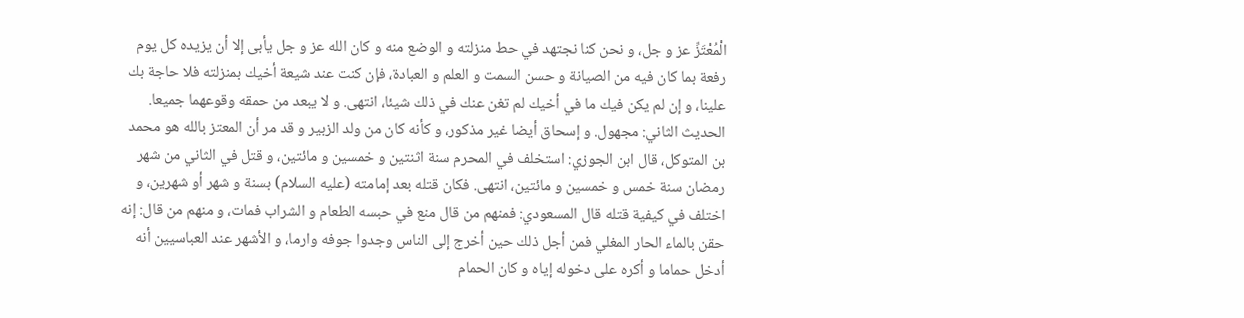الْمُعْتَزِّ عز و جل، و نحن كنا نجتهد في حط منزلته و الوضع منه و كان الله عز و جل يأبى إلا أن يزيده كل يوم رفعة بما كان فيه من الصيانة و حسن السمت و العلم و العبادة، فإن كنت عند شيعة أخيك بمنزلته فلا حاجة بك علينا، و إن لم يكن فيك ما في أخيك لم تغن عنك في ذلك شيئا، انتهى. و لا يبعد من حمقه وقوعهما جميعا. الحديث الثاني: مجهول. و إسحاق أيضا غير مذكور، و كأنه كان من ولد الزبير و قد مر أن المعتز بالله هو محمد بن المتوكل، قال ابن الجوزي: استخلف في المحرم سنة اثنتين و خمسين و مائتين، و قتل في الثاني من شهر رمضان سنة خمس و خمسين و مائتين، انتهى. فكان قتله بعد إمامته (عليه السلام) بسنة و شهر أو شهرين، و اختلف في كيفية قتله قال المسعودي: فمنهم من قال منع في حبسه الطعام و الشراب فمات، و منهم من قال: إنه حقن بالماء الحار المغلي فمن أجل ذلك حين أخرج إلى الناس وجدوا جوفه وارما، و الأشهر عند العباسيين أنه أدخل حماما و أكره على دخوله إياه و كان الحمام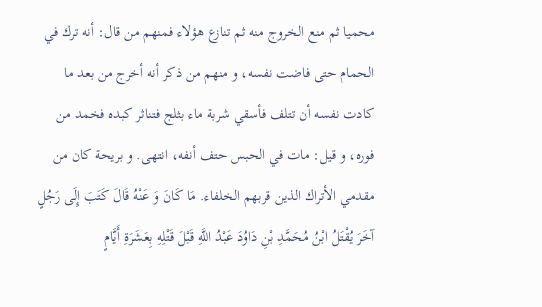محميا ثم منع الخروج منه ثم تنازع هؤلاء فمنهم من قال: أنه ترك في الحمام حتى فاضت نفسه، و منهم من ذكر أنه أخرج من بعد ما كادت نفسه أن تتلف فأسقي شربة ماء بثلج فتناثر كبده فخمد من فوره، و قيل: مات في الحبس حتف أنفه، انتهى. و بريحة كان من مقدمي الأتراك الذين قربهم الخلفاء. مَا كَانَ وَ عَنْهُ قَالَ كَتَبَ إِلَى رَجُلٍ آخَرَ يُقْتَلُ ابْنُ مُحَمَّدِ بْنِ دَاوُدَ عَبْدُ اللَّهِ قَبْلَ قَتْلِهِ بِعَشَرَةِ أَيَّامٍ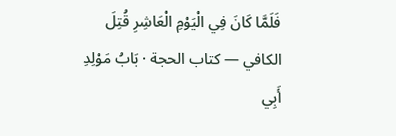فَلَمَّا كَانَ فِي الْيَوْمِ الْعَاشِرِ قُتِلَ
الكافي — كتاب الحجة · بَابُ مَوْلِدِ أَبِي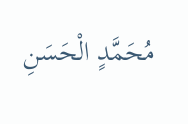مُحَمَّدٍ الْحَسَنِ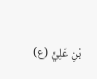بْنِ عَلِيٍّ (ع)